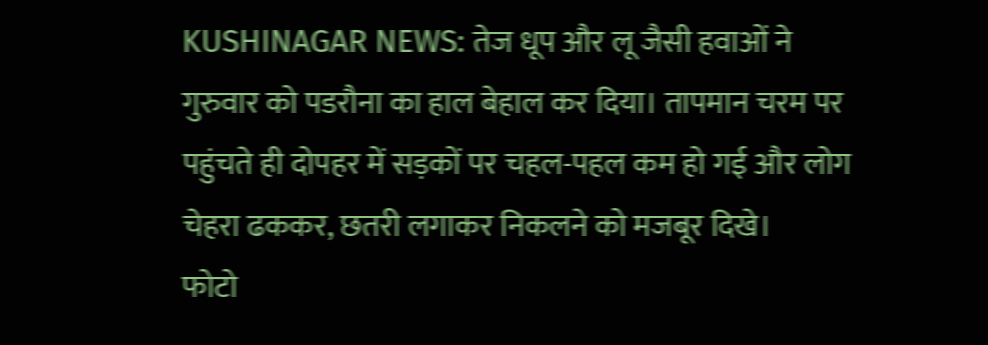KUSHINAGAR NEWS: तेज धूप और लू जैसी हवाओं ने गुरुवार को पडरौना का हाल बेहाल कर दिया। तापमान चरम पर पहुंचते ही दोपहर में सड़कों पर चहल-पहल कम हो गई और लोग चेहरा ढककर, छतरी लगाकर निकलने को मजबूर दिखे।
फोटो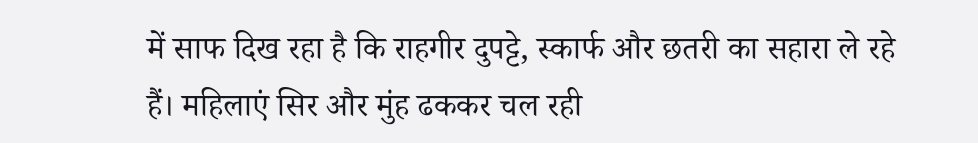में साफ दिख रहा है कि राहगीर दुपट्टे, स्कार्फ और छतरी का सहारा ले रहे हैं। महिलाएं सिर और मुंह ढककर चल रही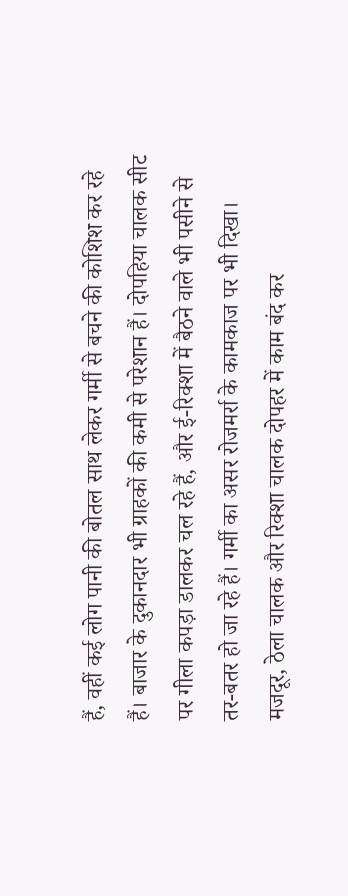हैं, वहीं कई लोग पानी की बोतल साथ लेकर गर्मी से बचने की कोशिश कर रहे हैं। बाजार के दुकानदार भी ग्राहकों की कमी से परेशान हैं। दोपहिया चालक सीट पर गीला कपड़ा डालकर चल रहे हैं, और ई-रिक्शा में बैठने वाले भी पसीने से तर-बतर हो जा रहे हैं। गर्मी का असर रोजमर्रा के कामकाज पर भी दिखा। मजदूर, ठेला चालक और रिक्शा चालक दोपहर में काम बंद कर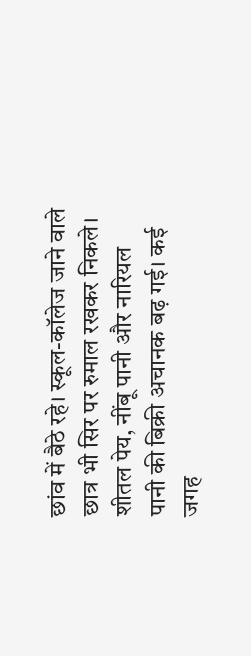छांव में बैठे रहे। स्कूल-कॉलेज जाने वाले छात्र भी सिर पर रुमाल रखकर निकले। शीतल पेय, नींबू पानी और नारियल पानी की बिक्री अचानक बढ़ गई। कई जगह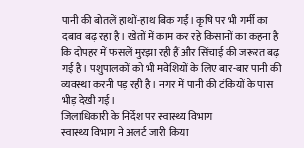पानी की बोतलें हाथों-हाथ बिक गईं। कृषि पर भी गर्मी का दबाव बढ़ रहा है। खेतों में काम कर रहे किसानों का कहना है कि दोपहर में फसलें मुरझा रही हैं और सिंचाई की जरूरत बढ़ गई है। पशुपालकों को भी मवेशियों के लिए बार-बार पानी की व्यवस्था करनी पड़ रही है। नगर में पानी की टंकियों के पास भीड़ देखी गई।
जिलाधिकारी के निर्देश पर स्वास्थ्य विभाग
स्वास्थ्य विभाग ने अलर्ट जारी किया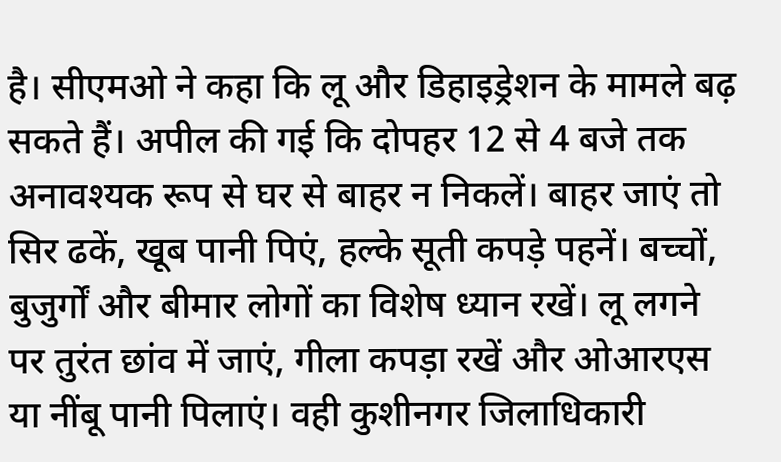है। सीएमओ ने कहा कि लू और डिहाइड्रेशन के मामले बढ़ सकते हैं। अपील की गई कि दोपहर 12 से 4 बजे तक अनावश्यक रूप से घर से बाहर न निकलें। बाहर जाएं तो सिर ढकें, खूब पानी पिएं, हल्के सूती कपड़े पहनें। बच्चों, बुजुर्गों और बीमार लोगों का विशेष ध्यान रखें। लू लगने पर तुरंत छांव में जाएं, गीला कपड़ा रखें और ओआरएस या नींबू पानी पिलाएं। वही कुशीनगर जिलाधिकारी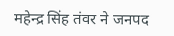महेन्द्र सिंह तंवर ने जनपद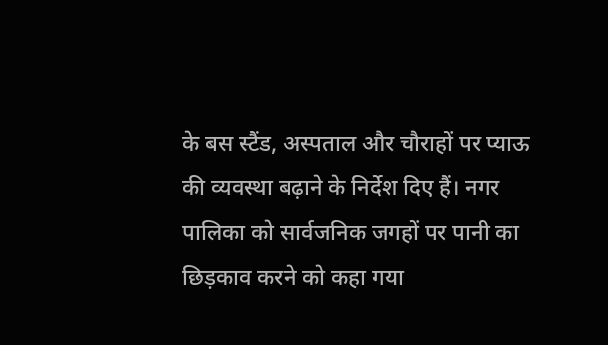के बस स्टैंड, अस्पताल और चौराहों पर प्याऊ की व्यवस्था बढ़ाने के निर्देश दिए हैं। नगर पालिका को सार्वजनिक जगहों पर पानी का छिड़काव करने को कहा गया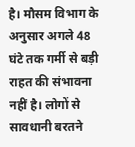है। मौसम विभाग के अनुसार अगले 48 घंटे तक गर्मी से बड़ी राहत की संभावना नहीं है। लोगों से सावधानी बरतने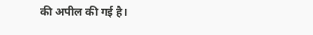की अपील की गई है।